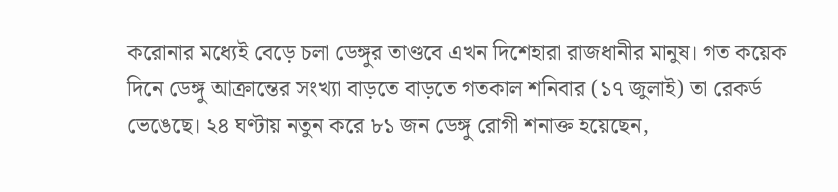করোনার মধ্যেই বেড়ে চলা ডেঙ্গুর তাণ্ডবে এখন দিশেহারা রাজধানীর মানুষ। গত কয়েক দিনে ডেঙ্গু আক্রান্তের সংখ্যা বাড়তে বাড়তে গতকাল শনিবার (১৭ জুলাই) তা রেকর্ড ভেঙেছে। ২৪ ঘণ্টায় নতুন করে ৮১ জন ডেঙ্গু রোগী শনাক্ত হয়েছেন,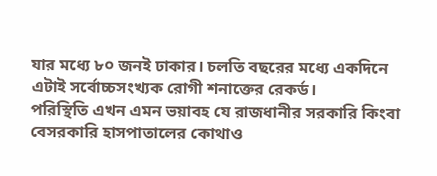যার মধ্যে ৮০ জনই ঢাকার। চলতি বছরের মধ্যে একদিনে এটাই সর্বোচ্চসংখ্যক রোগী শনাক্তের রেকর্ড।
পরিস্থিতি এখন এমন ভয়াবহ যে রাজধানীর সরকারি কিংবা বেসরকারি হাসপাতালের কোথাও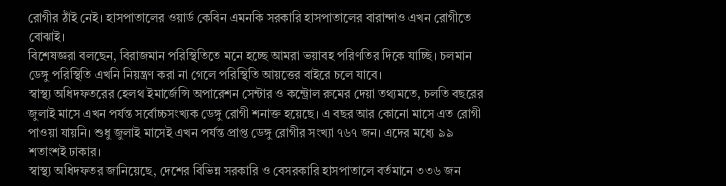রোগীর ঠাঁই নেই। হাসপাতালের ওয়ার্ড কেবিন এমনকি সরকারি হাসপাতালের বারান্দাও এখন রোগীতে বোঝাই।
বিশেষজ্ঞরা বলছেন, বিরাজমান পরিস্থিতিতে মনে হচ্ছে আমরা ভয়াবহ পরিণতির দিকে যাচ্ছি। চলমান ডেঙ্গু পরিস্থিতি এখনি নিয়ন্ত্রণ করা না গেলে পরিস্থিতি আয়ত্তের বাইরে চলে যাবে।
স্বাস্থ্য অধিদফতরের হেলথ ইমার্জেন্সি অপারেশন সেন্টার ও কন্ট্রোল রুমের দেয়া তথ্যমতে, চলতি বছরের জুলাই মাসে এখন পর্যন্ত সর্বোচ্চসংখ্যক ডেঙ্গু রোগী শনাক্ত হয়েছে। এ বছর আর কোনো মাসে এত রোগী পাওয়া যায়নি। শুধু জুলাই মাসেই এখন পর্যন্ত প্রাপ্ত ডেঙ্গু রোগীর সংখ্যা ৭৬৭ জন। এদের মধ্যে ৯৯ শতাংশই ঢাকার।
স্বাস্থ্য অধিদফতর জানিয়েছে, দেশের বিভিন্ন সরকারি ও বেসরকারি হাসপাতালে বর্তমানে ৩৩৬ জন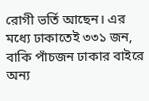রোগী ভর্তি আছেন। এর মধ্যে ঢাকাতেই ৩৩১ জন, বাকি পাঁচজন ঢাকার বাইরে অন্য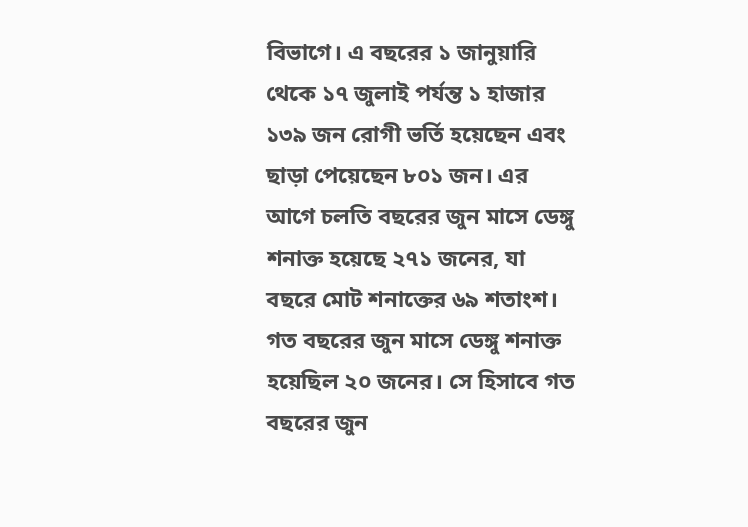বিভাগে। এ বছরের ১ জানুয়ারি থেকে ১৭ জুলাই পর্যন্ত ১ হাজার ১৩৯ জন রোগী ভর্তি হয়েছেন এবং ছাড়া পেয়েছেন ৮০১ জন। এর আগে চলতি বছরের জুন মাসে ডেঙ্গু শনাক্ত হয়েছে ২৭১ জনের, যা বছরে মোট শনাক্তের ৬৯ শতাংশ। গত বছরের জুন মাসে ডেঙ্গু শনাক্ত হয়েছিল ২০ জনের। সে হিসাবে গত বছরের জুন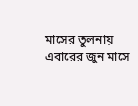মাসের তুলনায় এবারের জুন মাসে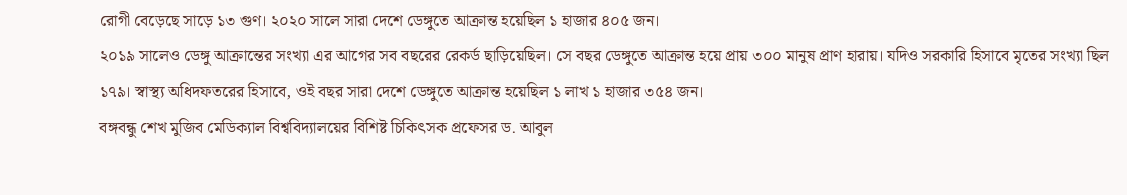রোগী বেড়েছে সাড়ে ১৩ গুণ। ২০২০ সালে সারা দেশে ডেঙ্গুতে আক্রান্ত হয়েছিল ১ হাজার ৪০৫ জন।
২০১৯ সালেও ডেঙ্গু আক্রান্তের সংখ্যা এর আগের সব বছরের রেকর্ড ছাড়িয়েছিল। সে বছর ডেঙ্গুতে আক্রান্ত হয়ে প্রায় ৩০০ মানুষ প্রাণ হারায়। যদিও সরকারি হিসাবে মৃতের সংখ্যা ছিল ১৭৯। স্বাস্থ্য অধিদফতরের হিসাবে, ওই বছর সারা দেশে ডেঙ্গুতে আক্রান্ত হয়েছিল ১ লাখ ১ হাজার ৩৫৪ জন।
বঙ্গবন্ধু শেখ মুজিব মেডিক্যাল বিশ্ববিদ্যালয়ের বিশিষ্ট চিকিৎসক প্রফেসর ড. আবুল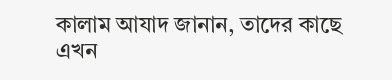কালাম আযাদ জানান, তাদের কাছে এখন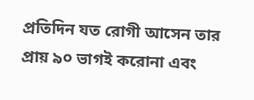প্রতিদিন যত রোগী আসেন তার প্রায় ৯০ ভাগই করোনা এবং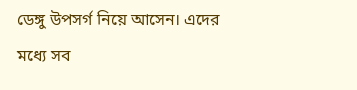ডেঙ্গু উপসর্গ নিয়ে আসেন। এদের মধ্যে সব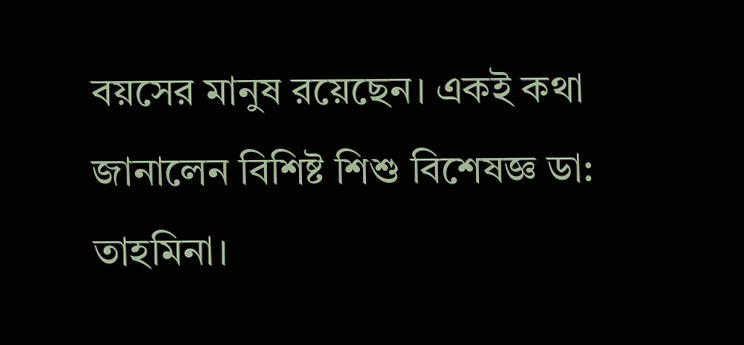বয়সের মানুষ রয়েছেন। একই কথা জানালেন বিশিষ্ট শিশু বিশেষজ্ঞ ডা: তাহমিনা।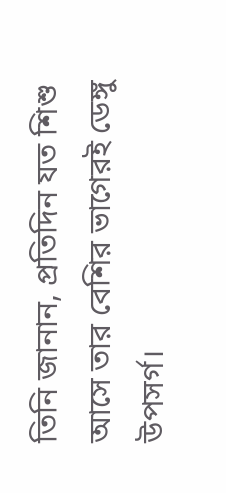তিনি জানান, প্রতিদিন যত শিশু আসে তার বেশির ভাগেরই ডেঙ্গু উপসর্গ।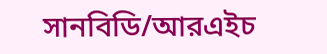সানবিডি/আরএইচ